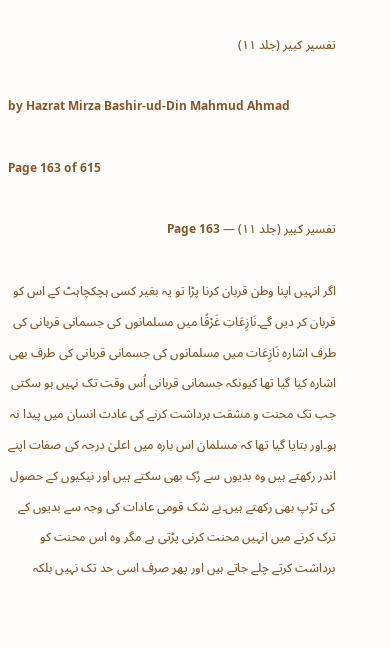تفسیر کبیر (جلد ۱۱)

by Hazrat Mirza Bashir-ud-Din Mahmud Ahmad

Page 163 of 615

تفسیر کبیر (جلد ۱۱) — Page 163

اگر انہیں اپنا وطن قربان کرنا پڑا تو یہ بغیر کسی ہچکچاہٹ کے اس کو قربان کر دیں گے۔نَازِعَاتِ غَرْقًا میں مسلمانوں کی جسمانی قربانی کی طرف اشارہ نَازِعَات میں مسلمانوں کی جسمانی قربانی کی طرف بھی اشارہ کیا گیا تھا کیونکہ جسمانی قربانی اُس وقت تک نہیں ہو سکتی جب تک محنت و مشقت برداشت کرنے کی عادت انسان میں پیدا نہ ہو۔اور بتایا گیا تھا کہ مسلمان اس بارہ میں اعلیٰ درجہ کی صفات اپنے اندر رکھتے ہیں وہ بدیوں سے رُک بھی سکتے ہیں اور نیکیوں کے حصول کی تڑپ بھی رکھتے ہیں۔بے شک قومی عادات کی وجہ سے بدیوں کے ترک کرنے میں انہیں محنت کرنی پڑتی ہے مگر وہ اس محنت کو برداشت کرتے چلے جاتے ہیں اور پھر صرف اسی حد تک نہیں بلکہ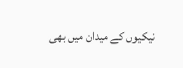نیکیوں کے میدان میں بھی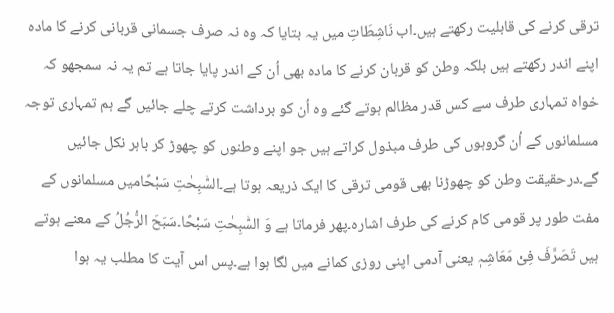ترقی کرنے کی قابلیت رکھتے ہیں۔اب نَاشِطَاتِ میں یہ بتایا کہ وہ نہ صرف جسمانی قربانی کرنے کا مادہ اپنے اندر رکھتے ہیں بلکہ وطن کو قربان کرنے کا مادہ بھی اُن کے اندر پایا جاتا ہے تم یہ نہ سمجھو کہ خواہ تمہاری طرف سے کس قدر مظالم ہوتے گئے وہ اُن کو برداشت کرتے چلے جائیں گے ہم تمہاری توجہ مسلمانوں کے اُن گروہوں کی طرف مبذول کراتے ہیں جو اپنے وطنوں کو چھوڑ کر باہر نکل جائیں گے۔درحقیقت وطن کو چھوڑنا بھی قومی ترقی کا ایک ذریعہ ہوتا ہے۔السّٰبِحٰتِ سَبْحًامیں مسلمانوں کے مفت طور پر قومی کام کرنے کی طرف اشارہ۔پھر فرماتا ہے وَ السّٰبِحٰتِ سَبْحًا۔سَبَحَ الرُّجُلُ کے معنے ہوتے ہیں تَصَرَّفَ فِیْ مَعَاشِہٖ یعنی آدمی اپنی روزی کمانے میں لگا ہوا ہے۔پس اس آیت کا مطلب یہ ہوا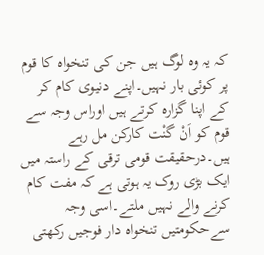کہ یہ وہ لوگ ہیں جن کی تنخواہ کا قوم پر کوئی بار نہیں۔اپنے دنیوی کام کر کے اپنا گزارہ کرتے ہیں اوراس وجہ سے قوم کو اَنْ گنْت کارکن مل رہے ہیں۔درحقیقت قومی ترقی کے راستہ میں ایک بڑی روک یہ ہوتی ہے کہ مفت کام کرنے والے نہیں ملتے۔اسی وجہ سےحکومتیں تنخواہ دار فوجیں رکھتی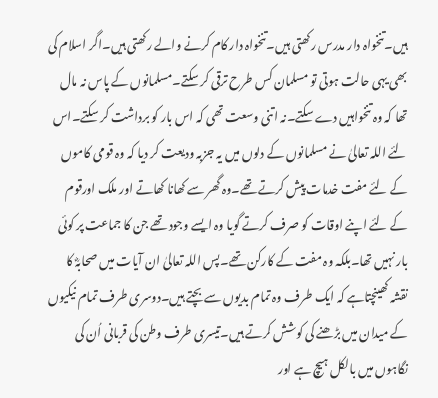ہیں۔تنخواہ دار مدرس رکھتی ہیں۔تنخواہ دار کام کرنے والے رکھتی ہیں۔اگر اسلام کی بھی یہی حالت ہوتی تو مسلمان کس طرح ترقی کر سکتے۔مسلمانوں کے پاس نہ مال تھا کہ وہ تنخواہیں دے سکتے۔نہ اتنی وسعت تھی کہ اس بار کو برداشت کر سکتے۔اس لئے اللہ تعالیٰ نے مسلمانوں کے دلوں میں یہ جزبہ ودیعت کر دیا کہ وہ قومی کاموں کے لئے مفت خدمات پیش کرتے تھے۔وہ گھر سے کھانا کھاتے اور ملک اورقوم کے لئے اپنے اوقات کو صرف کرتے گویا وہ ایسے وجود تھے جن کا جماعت پر کوئی بار نہیں تھا۔بلکہ وہ مفت کے کارکن تھے۔پس اللہ تعالیٰ ان آیات میں صحابہؓ کا نقشہ کھینچتاہے کہ ایک طرف وہ تمام بدیوں سے بچتے ہیں۔دوسری طرف تمام نیکیوں کے میدان میں بڑھنے کی کوشش کرتے ہیں۔تیسری طرف وطن کی قربانی اُن کی نگاہوں میں بالکل ہیچ ہے اور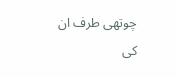چوتھی طرف ان کی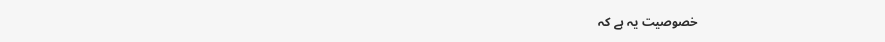خصوصیت یہ ہے کہ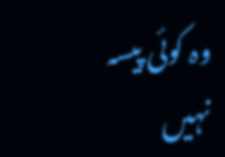وہ کوئی پیسہ نہیں